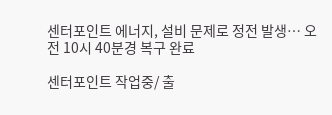센터포인트 에너지, 설비 문제로 정전 발생… 오전 10시 40분경 복구 완료

센터포인트 작업중/ 출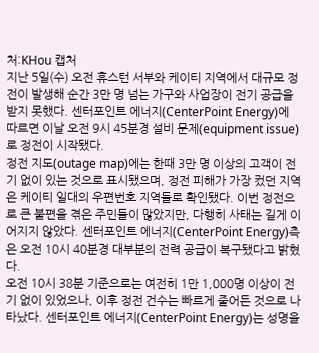처:KHou 캡처
지난 5일(수) 오전 휴스턴 서부와 케이티 지역에서 대규모 정전이 발생해 순간 3만 명 넘는 가구와 사업장이 전기 공급을 받지 못했다. 센터포인트 에너지(CenterPoint Energy)에 따르면 이날 오전 9시 45분경 설비 문제(equipment issue)로 정전이 시작됐다.
정전 지도(outage map)에는 한때 3만 명 이상의 고객이 전기 없이 있는 것으로 표시됐으며, 정전 피해가 가장 컸던 지역은 케이티 일대의 우편번호 지역들로 확인됐다. 이번 정전으로 큰 불편을 겪은 주민들이 많았지만, 다행히 사태는 길게 이어지지 않았다. 센터포인트 에너지(CenterPoint Energy)측은 오전 10시 40분경 대부분의 전력 공급이 복구됐다고 밝혔다.
오전 10시 38분 기준으로는 여전히 1만 1,000명 이상이 전기 없이 있었으나, 이후 정전 건수는 빠르게 줄어든 것으로 나타났다. 센터포인트 에너지(CenterPoint Energy)는 성명을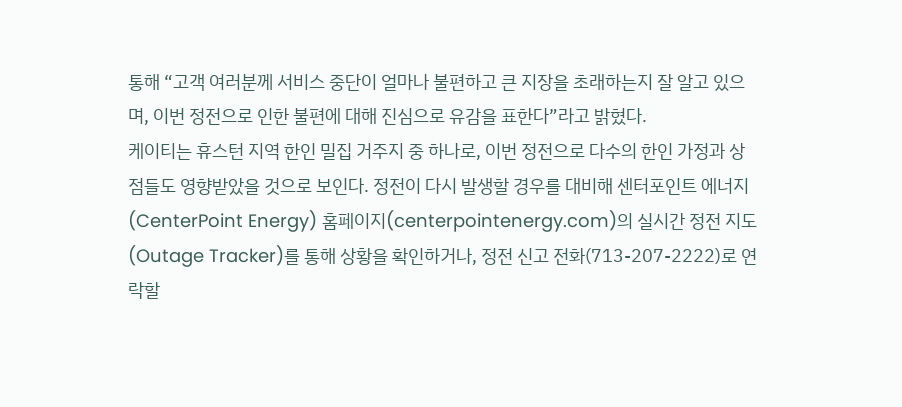통해 “고객 여러분께 서비스 중단이 얼마나 불편하고 큰 지장을 초래하는지 잘 알고 있으며, 이번 정전으로 인한 불편에 대해 진심으로 유감을 표한다”라고 밝혔다.
케이티는 휴스턴 지역 한인 밀집 거주지 중 하나로, 이번 정전으로 다수의 한인 가정과 상점들도 영향받았을 것으로 보인다. 정전이 다시 발생할 경우를 대비해 센터포인트 에너지(CenterPoint Energy) 홈페이지(centerpointenergy.com)의 실시간 정전 지도(Outage Tracker)를 통해 상황을 확인하거나, 정전 신고 전화(713-207-2222)로 연락할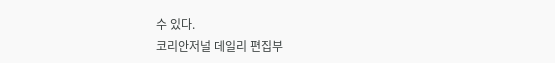수 있다.
코리안저널 데일리 편집부